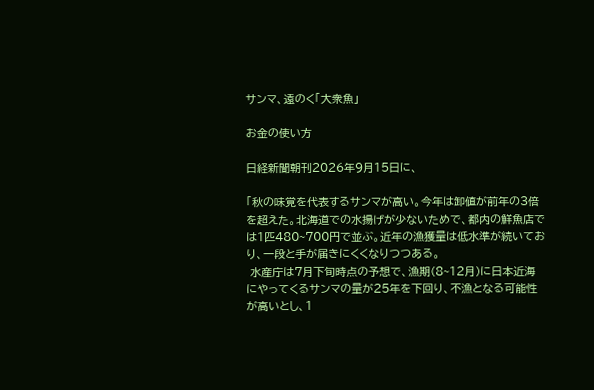サンマ、遠のく「大衆魚」

お金の使い方

日経新聞朝刊2026年9月15日に、

「秋の味覚を代表するサンマが高い。今年は卸値が前年の3倍を超えた。北海道での水揚げが少ないためで、都内の鮮魚店では1匹480~700円で並ぶ。近年の漁獲量は低水準が続いており、一段と手が届きにくくなりつつある。
 水産庁は7月下旬時点の予想で、漁期(8~12月)に日本近海にやってくるサンマの量が25年を下回り、不漁となる可能性が高いとし、1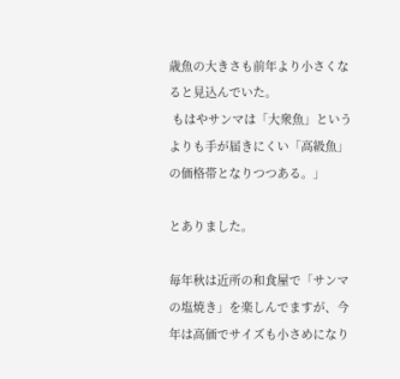歳魚の大きさも前年より小さくなると見込んでいた。
 もはやサンマは「大衆魚」というよりも手が届きにくい「高級魚」の価格帯となりつつある。」

とありました。

毎年秋は近所の和食屋で「サンマの塩焼き」を楽しんでますが、今年は高価でサイズも小さめになり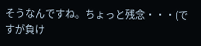そうなんですね。ちょっと残念・・・(ですが負け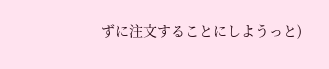ずに注文することにしようっと)